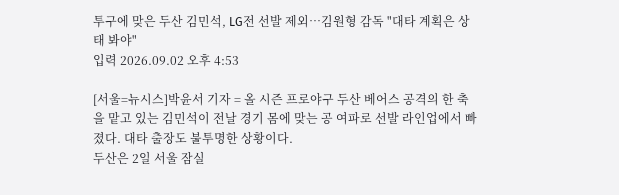투구에 맞은 두산 김민석, LG전 선발 제외…김원형 감독 "대타 계획은 상태 봐야"
입력 2026.09.02 오후 4:53

[서울=뉴시스]박윤서 기자 = 올 시즌 프로야구 두산 베어스 공격의 한 축을 맡고 있는 김민석이 전날 경기 몸에 맞는 공 여파로 선발 라인업에서 빠졌다. 대타 출장도 불투명한 상황이다.
두산은 2일 서울 잠실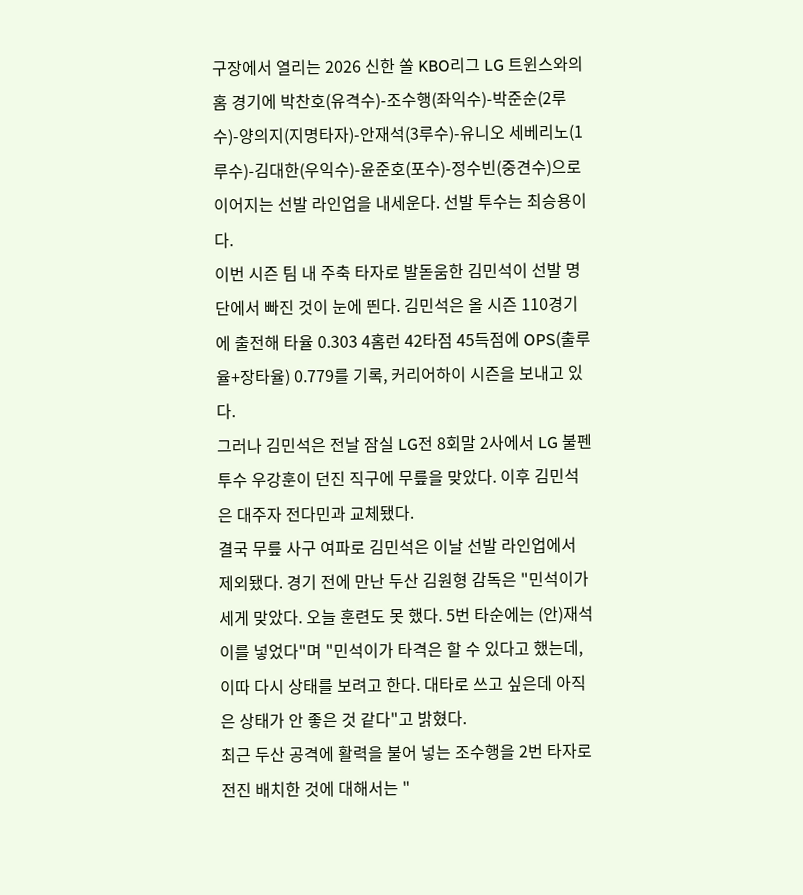구장에서 열리는 2026 신한 쏠 KBO리그 LG 트윈스와의 홈 경기에 박찬호(유격수)-조수행(좌익수)-박준순(2루수)-양의지(지명타자)-안재석(3루수)-유니오 세베리노(1루수)-김대한(우익수)-윤준호(포수)-정수빈(중견수)으로 이어지는 선발 라인업을 내세운다. 선발 투수는 최승용이다.
이번 시즌 팀 내 주축 타자로 발돋움한 김민석이 선발 명단에서 빠진 것이 눈에 띈다. 김민석은 올 시즌 110경기에 출전해 타율 0.303 4홈런 42타점 45득점에 OPS(출루율+장타율) 0.779를 기록, 커리어하이 시즌을 보내고 있다.
그러나 김민석은 전날 잠실 LG전 8회말 2사에서 LG 불펜 투수 우강훈이 던진 직구에 무릎을 맞았다. 이후 김민석은 대주자 전다민과 교체됐다.
결국 무릎 사구 여파로 김민석은 이날 선발 라인업에서 제외됐다. 경기 전에 만난 두산 김원형 감독은 "민석이가 세게 맞았다. 오늘 훈련도 못 했다. 5번 타순에는 (안)재석이를 넣었다"며 "민석이가 타격은 할 수 있다고 했는데, 이따 다시 상태를 보려고 한다. 대타로 쓰고 싶은데 아직은 상태가 안 좋은 것 같다"고 밝혔다.
최근 두산 공격에 활력을 불어 넣는 조수행을 2번 타자로 전진 배치한 것에 대해서는 "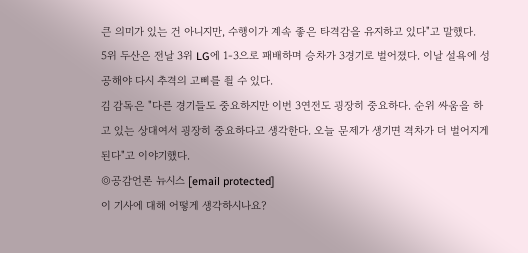큰 의미가 있는 건 아니지만, 수행이가 계속 좋은 타격감을 유지하고 있다"고 말했다.
5위 두산은 전날 3위 LG에 1-3으로 패배하며 승차가 3경기로 벌어졌다. 이날 설욕에 성공해야 다시 추격의 고삐를 죌 수 있다.
김 감독은 "다른 경기들도 중요하지만 이번 3연전도 굉장히 중요하다. 순위 싸움을 하고 있는 상대여서 굉장히 중요하다고 생각한다. 오늘 문제가 생기면 격차가 더 벌어지게 된다"고 이야기했다.
◎공감언론 뉴시스 [email protected]
이 기사에 대해 어떻게 생각하시나요?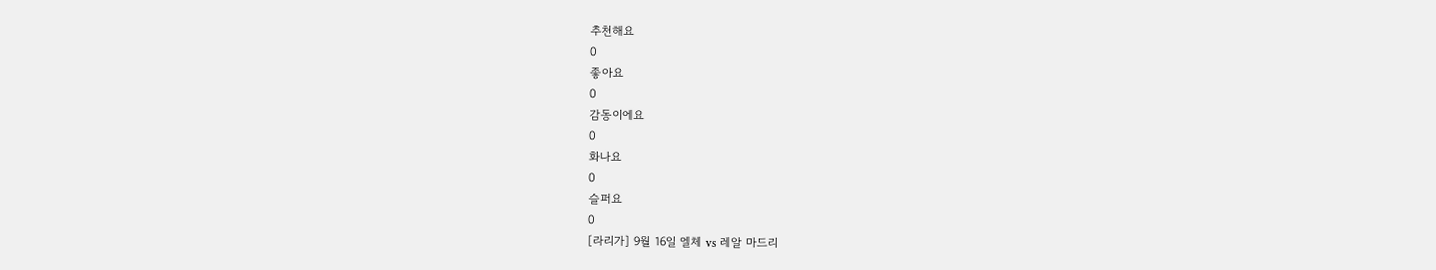추천해요
0
좋아요
0
감동이에요
0
화나요
0
슬퍼요
0
[라리가] 9월 16일 엘체 vs 레알 마드리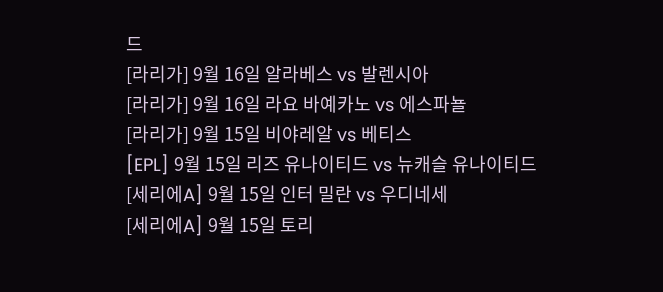드
[라리가] 9월 16일 알라베스 vs 발렌시아
[라리가] 9월 16일 라요 바예카노 vs 에스파뇰
[라리가] 9월 15일 비야레알 vs 베티스
[EPL] 9월 15일 리즈 유나이티드 vs 뉴캐슬 유나이티드
[세리에A] 9월 15일 인터 밀란 vs 우디네세
[세리에A] 9월 15일 토리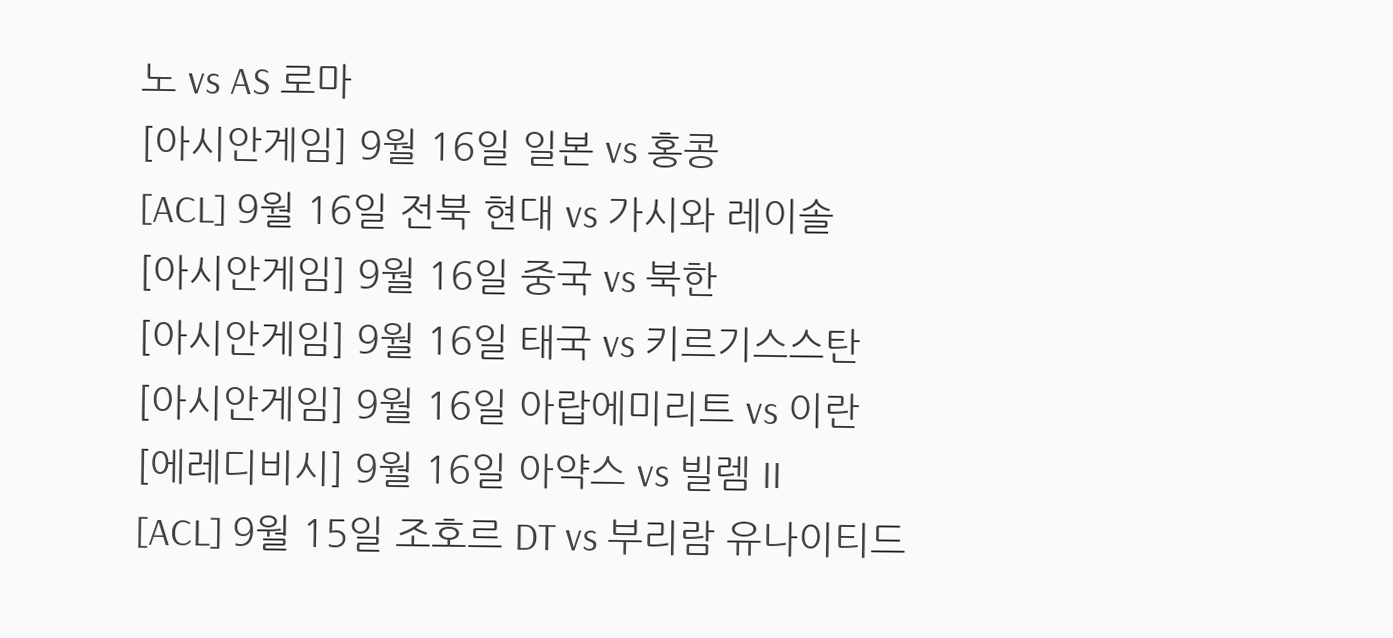노 vs AS 로마
[아시안게임] 9월 16일 일본 vs 홍콩
[ACL] 9월 16일 전북 현대 vs 가시와 레이솔
[아시안게임] 9월 16일 중국 vs 북한
[아시안게임] 9월 16일 태국 vs 키르기스스탄
[아시안게임] 9월 16일 아랍에미리트 vs 이란
[에레디비시] 9월 16일 아약스 vs 빌렘 II
[ACL] 9월 15일 조호르 DT vs 부리람 유나이티드